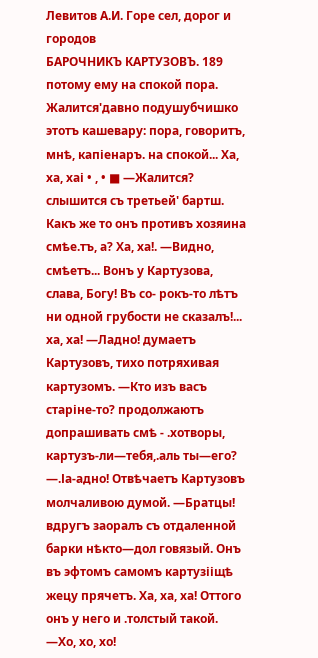Левитов А.И. Горе сел, дорог и городов
БАРОЧНИКЪ КАРТУЗОВЪ. 189 потому ему на спокой пора. Жалится'давно подушубчишко этотъ кашевару: пора, говоритъ, мнѣ, капіенаръ. на спокой... Ха, ха, хаі • , • ■ —Жалится? слышится съ третьей' бартш. Какъ же то онъ противъ хозяина смѣе.тъ, а? Ха, ха!. —Видно, смѣетъ... Вонъ у Картузова, слава, Богу! Въ со- рокъ-то лѣтъ ни одной грубости не сказалъ!... ха, ха! —Ладно! думаетъ Картузовъ, тихо потряхивая картузомъ. —Кто изъ васъ старіне-то? продолжаютъ допрашивать смѣ - .хотворы, картузъ-ли—тебя,.аль ты—его? —.Іа-адно! Отвѣчаетъ Картузовъ молчаливою думой. —Братцы! вдругъ заоралъ съ отдаленной барки нѣкто—дол говязый. Онъ въ эфтомъ самомъ картузііщѣ жецу прячетъ. Ха, ха, ха! Оттого онъ у него и .толстый такой. —Хо, хо, хо!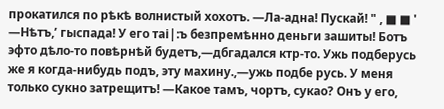прокатился по рѣкѣ волнистый хохотъ. —Ла-адна! Пускай! " , ■ ■ ' —Нѣтъ,’ гыспада! У его таі|:ъ безпремѣнно деньги зашиты! Ботъ эфто дѣло-то повѣрнѣй будетъ,—дбгадался ктр-то. Ужь подберусь же я когда-нибудь подъ, эту махину.,—ужь подбе русь. У меня только сукно затрещитъ! —Какое тамъ, чортъ, сукао? Онъ у его,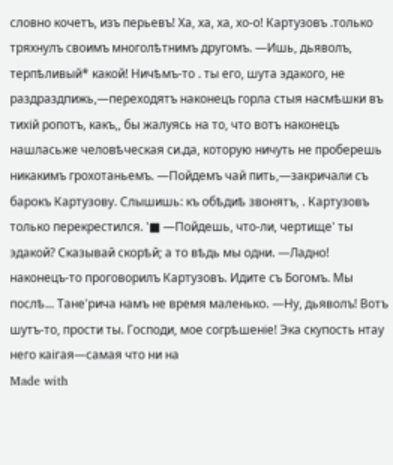словно кочетъ, изъ перьевъ! Ха, ха, ха, хо-о! Картузовъ .только тряхнулъ своимъ многолѣтнимъ другомъ. —Ишь, дьяволъ, терпѣливый* какой! Ничѣмъ-то . ты его, шута эдакого, не раздраздпижь,—переходятъ наконецъ горла стыя насмѣшки въ тихій ропотъ, какъ,, бы жалуясь на то, что вотъ наконецъ нашласьже человѣческая си.да, которую ничуть не проберешь никакимъ грохотаньемъ. —Пойдемъ чай пить,—закричали съ барокъ Картузову. Слышишь: къ обѣдиѣ звонятъ, . Картузовъ только перекрестился. '■ —Пойдешь, что-ли, чертище' ты эдакой? Сказывай скорѣй; а то вѣдь мы одни. —Ладно! наконецъ-то проговорилъ Картузовъ. Идите съ Богомъ. Мы послѣ... Тане'рича намъ не время маленько. —Ну, дьяволъ! Вотъ шутъ-то, прости ты. Господи, мое согрѣшеніе! Эка скупость нтау него каігая—самая что ни на
Made with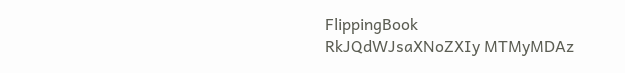FlippingBook
RkJQdWJsaXNoZXIy MTMyMDAz